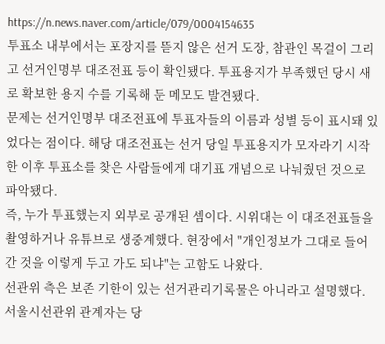https://n.news.naver.com/article/079/0004154635
투표소 내부에서는 포장지를 뜯지 않은 선거 도장, 참관인 목걸이 그리고 선거인명부 대조전표 등이 확인됐다. 투표용지가 부족했던 당시 새로 확보한 용지 수를 기록해 둔 메모도 발견됐다.
문제는 선거인명부 대조전표에 투표자들의 이름과 성별 등이 표시돼 있었다는 점이다. 해당 대조전표는 선거 당일 투표용지가 모자라기 시작한 이후 투표소를 찾은 사람들에게 대기표 개념으로 나눠줬던 것으로 파악됐다.
즉, 누가 투표했는지 외부로 공개된 셈이다. 시위대는 이 대조전표들을 촬영하거나 유튜브로 생중계했다. 현장에서 "개인정보가 그대로 들어간 것을 이렇게 두고 가도 되냐"는 고함도 나왔다.
선관위 측은 보존 기한이 있는 선거관리기록물은 아니라고 설명했다. 서울시선관위 관계자는 당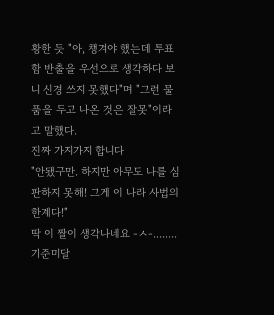황한 듯 "아, 챙겨야 했는데 투표함 반출을 우선으로 생각하다 보니 신경 쓰지 못했다"며 "그런 물품을 두고 나온 것은 잘못"이라고 말했다.
진짜 가지가지 합니다
"안됐구만. 하지만 아무도 나를 심판하지 못해! 그게 이 나라 사법의 한계다!"
딱 이 짤이 생각나네요 -ㅅ-........
기준미달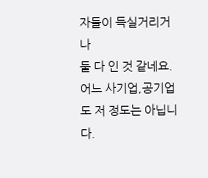자들이 득실거리거나
둘 다 인 것 같네요.
어느 사기업,공기업도 저 정도는 아닙니다.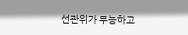선관위가 무능하고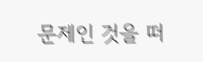문제인 것을 떠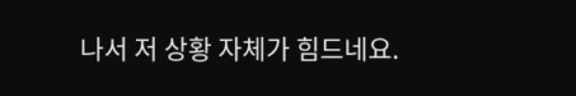나서 저 상황 자체가 힘드네요.